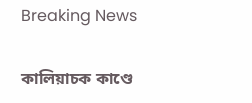Breaking News

কালিয়াচক কাণ্ডে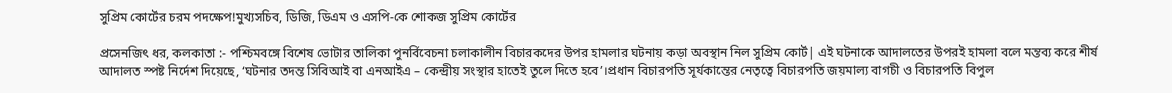সুপ্রিম কোর্টের চরম পদক্ষেপ!মুখ্যসচিব, ডিজি, ডিএম ও এসপি-কে শোকজ সুপ্রিম কোর্টের

প্রসেনজিৎ ধর, কলকাতা :- পশ্চিমবঙ্গে বিশেষ ভোটার তালিকা পুনর্বিবেচনা চলাকালীন বিচারকদের উপর হামলার ঘটনায় কড়া অবস্থান নিল সুপ্রিম কোর্ট| এই ঘটনাকে আদালতের উপরই হামলা বলে মন্তব্য করে শীর্ষ আদালত স্পষ্ট নির্দেশ দিয়েছে, ‘ঘটনার তদন্ত সিবিআই বা এনআইএ – কেন্দ্রীয় সংস্থার হাতেই তুলে দিতে হবে’।প্রধান বিচারপতি সূর্যকান্তের নেতৃত্বে বিচারপতি জয়মাল্য বাগচী ও বিচারপতি বিপুল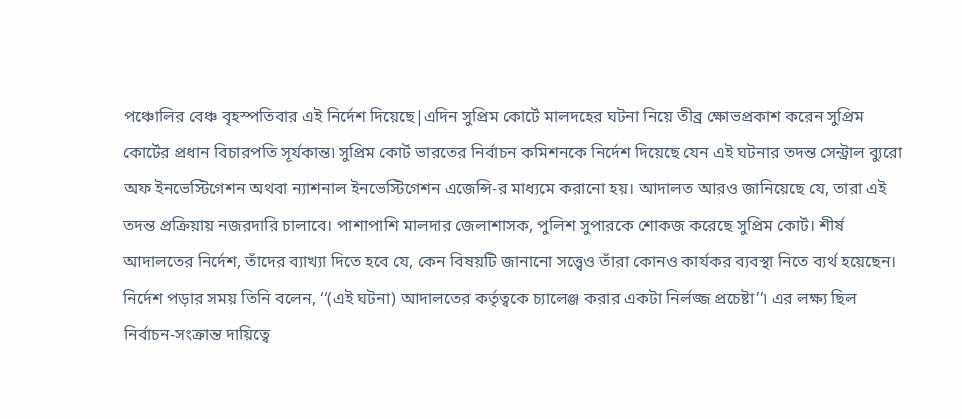পঞ্চোলির বেঞ্চ বৃহস্পতিবার এই নির্দেশ দিয়েছে|এদিন সুপ্রিম কোর্টে মালদহের ঘটনা নিয়ে তীব্র ক্ষোভপ্রকাশ করেন সুপ্রিম কোর্টের প্রধান বিচারপতি সূর্যকান্ত৷ সুপ্রিম কোর্ট ভারতের নির্বাচন কমিশনকে নির্দেশ দিয়েছে যেন এই ঘটনার তদন্ত সেন্ট্রাল ব্যুরো অফ ইনভেস্টিগেশন অথবা ন্যাশনাল ইনভেস্টিগেশন এজেন্সি-র মাধ্যমে করানো হয়। আদালত আরও জানিয়েছে যে, তারা এই তদন্ত প্রক্রিয়ায় নজরদারি চালাবে। পাশাপাশি মালদার জেলাশাসক, পুলিশ সুপারকে শোকজ করেছে সুপ্রিম কোর্ট। শীর্ষ আদালতের নির্দেশ, তাঁদের ব্যাখ্যা দিতে হবে যে, কেন বিষয়টি জানানো সত্ত্বেও তাঁরা কোনও কার্যকর ব্যবস্থা নিতে ব্যর্থ হয়েছেন। নির্দেশ পড়ার সময় তিনি বলেন, ‘‘(এই ঘটনা) আদালতের কর্তৃত্বকে চ্যালেঞ্জ করার একটা নির্লজ্জ প্রচেষ্টা’’৷ এর লক্ষ্য ছিল নির্বাচন-সংক্রান্ত দায়িত্বে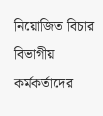নিয়োজিত বিচার বিভাগীয় কর্মকর্তাদের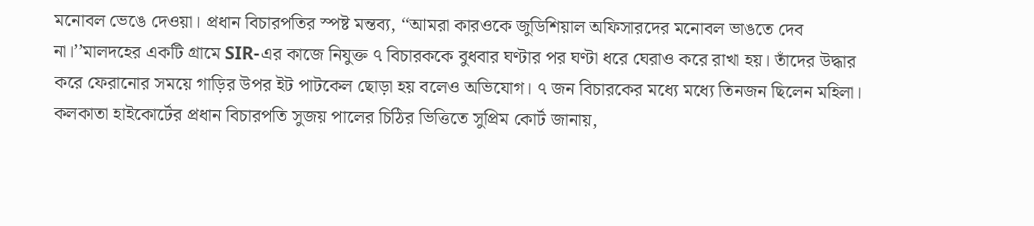মনোবল ভেঙে দেওয়া। প্রধান বিচারপতির স্পষ্ট মন্তব্য, ‘‘আমরা কারওকে জুডিশিয়াল অফিসারদের মনোবল ভাঙতে দেব না।’’মালদহের একটি গ্রামে SIR-এর কাজে নিযুক্ত ৭ বিচারককে বুধবার ঘণ্টার পর ঘণ্টা ধরে ঘেরাও করে রাখা হয়। তাঁদের উদ্ধার করে ফেরানোর সময়ে গাড়ির উপর ইট পাটকেল ছোড়া হয় বলেও অভিযোগ। ৭ জন বিচারকের মধ্যে মধ্যে তিনজন ছিলেন মহিলা। কলকাতা হাইকোর্টের প্রধান বিচারপতি সুজয় পালের চিঠির ভিত্তিতে সুপ্রিম কোর্ট জানায়,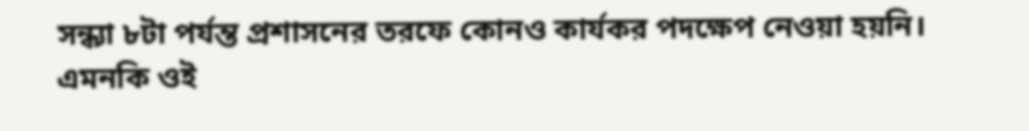সন্ধ্যা ৮টা পর্যন্ত প্রশাসনের তরফে কোনও কার্যকর পদক্ষেপ নেওয়া হয়নি। এমনকি ওই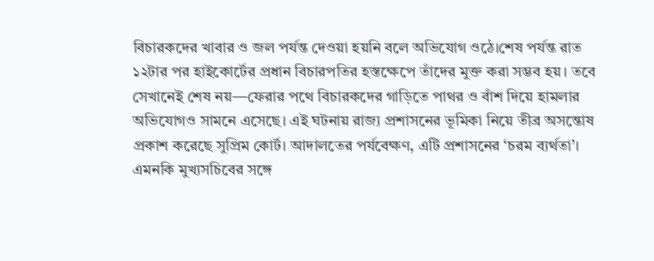বিচারকদের খাবার ও জল পর্যন্ত দেওয়া হয়নি বলে অভিযোগ ওঠে।শেষ পর্যন্ত রাত ১২টার পর হাইকোর্টের প্রধান বিচারপতির হস্তক্ষেপে তাঁদের মুক্ত করা সম্ভব হয়। তবে সেখানেই শেষ নয়—ফেরার পথে বিচারকদের গাড়িতে পাথর ও বাঁশ দিয়ে হামলার অভিযোগও সামনে এসেছে। এই ঘটনায় রাজ্য প্রশাসনের ভূমিকা নিয়ে তীব্র অসন্তোষ প্রকাশ করেছে সুপ্রিম কোর্ট। আদালতের পর্যবেক্ষণ, এটি প্রশাসনের ‘চরম ব্যর্থতা’। এমনকি মুখ্যসচিবের সঙ্গে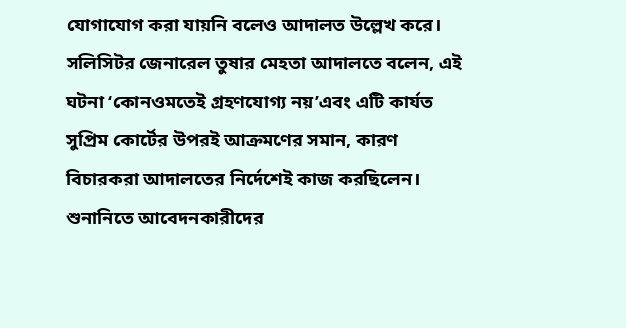যোগাযোগ করা যায়নি বলেও আদালত উল্লেখ করে। সলিসিটর জেনারেল তুষার মেহতা আদালতে বলেন, এই ঘটনা ‘কোনওমতেই গ্রহণযোগ্য নয়’এবং এটি কার্যত সুপ্রিম কোর্টের উপরই আক্রমণের সমান, কারণ বিচারকরা আদালতের নির্দেশেই কাজ করছিলেন। শুনানিতে আবেদনকারীদের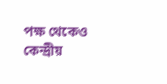পক্ষ থেকেও কেন্দ্রীয়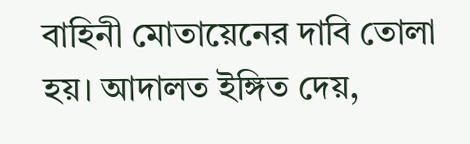বাহিনী মোতায়েনের দাবি তোলা হয়। আদালত ইঙ্গিত দেয়,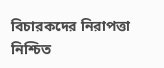বিচারকদের নিরাপত্তা নিশ্চিত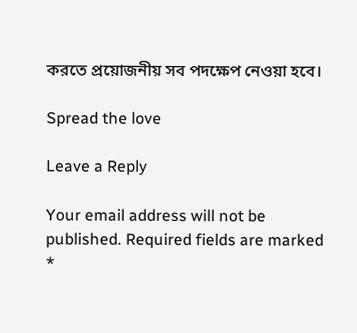করতে প্রয়োজনীয় সব পদক্ষেপ নেওয়া হবে।

Spread the love

Leave a Reply

Your email address will not be published. Required fields are marked *